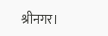श्रीनगर।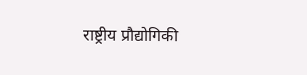राष्ट्रीय प्रौद्योगिकी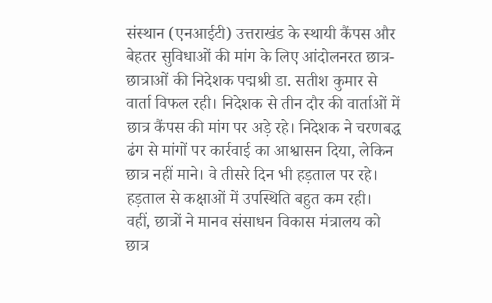संस्थान (एनआईटी) उत्तराखंड के स्थायी कैंपस और बेहतर सुविधाओं की मांग के लिए आंदोलनरत छात्र-छात्राओं की निदेशक पद्मश्री डा. सतीश कुमार से वार्ता विफल रही। निदेशक से तीन दौर की वार्ताओं में छात्र कैंपस की मांग पर अड़े रहे। निदेशक ने चरणबद्ध ढंग से मांगों पर कार्रवाई का आश्वासन दिया, लेकिन छात्र नहीं माने। वे तीसरे दिन भी हड़ताल पर रहे। हड़ताल से कक्षाओं में उपस्थिति बहुत कम रही।
वहीं, छात्रों ने मानव संसाधन विकास मंत्रालय को छात्र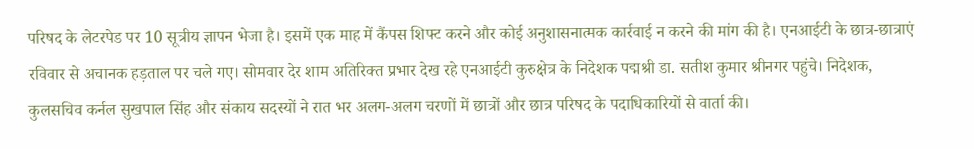परिषद के लेटरपेड पर 10 सूत्रीय ज्ञापन भेजा है। इसमें एक माह में कैंपस शिफ्ट करने और कोई अनुशासनात्मक कार्रवाई न करने की मांग की है। एनआईटी के छात्र-छात्राएं रविवार से अचानक हड़ताल पर चले गए। सोमवार देर शाम अतिरिक्त प्रभार देख रहे एनआईटी कुरुक्षेत्र के निदेशक पद्मश्री डा. सतीश कुमार श्रीनगर पहुंचे। निदेशक, कुलसचिव कर्नल सुखपाल सिंह और संकाय सदस्यों ने रात भर अलग-अलग चरणों में छात्रों और छात्र परिषद के पदाधिकारियों से वार्ता की।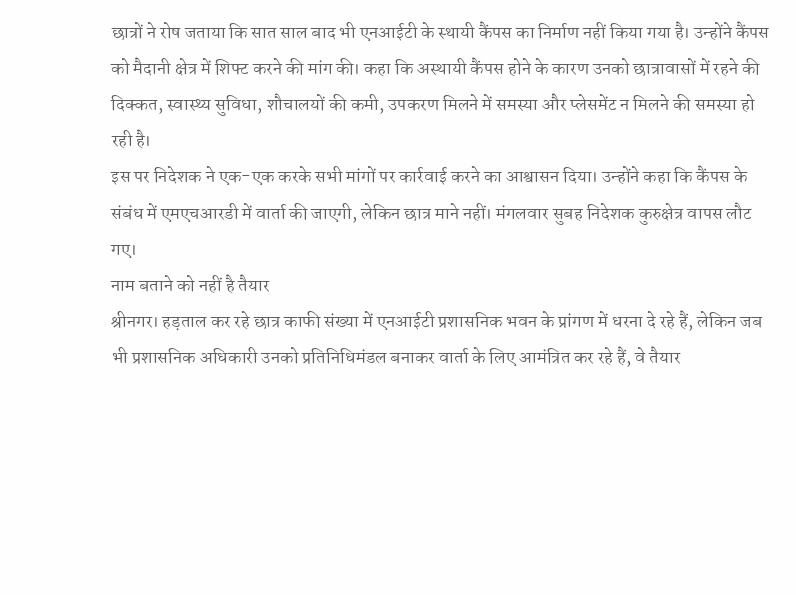छात्रों ने रोष जताया कि सात साल बाद भी एनआईटी के स्थायी कैंपस का निर्माण नहीं किया गया है। उन्होंने कैंपस को मैदानी क्षेत्र में शिफ्ट करने की मांग की। कहा कि अस्थायी कैंपस होने के कारण उनको छात्रावासों में रहने की दिक्कत, स्वास्थ्य सुविधा, शौचालयों की कमी, उपकरण मिलने में समस्या और प्लेसमेंट न मिलने की समस्या हो रही है।
इस पर निदेशक ने एक-एक करके सभी मांगों पर कार्रवाई करने का आश्वासन दिया। उन्होंने कहा कि कैंपस के संबंध में एमएचआरडी में वार्ता की जाएगी, लेकिन छात्र माने नहीं। मंगलवार सुबह निदेशक कुरुक्षेत्र वापस लौट गए।
नाम बताने को नहीं है तैयार
श्रीनगर। हड़ताल कर रहे छात्र काफी संख्या में एनआईटी प्रशासनिक भवन के प्रांगण में धरना दे रहे हैं, लेकिन जब भी प्रशासनिक अधिकारी उनको प्रतिनिधिमंडल बनाकर वार्ता के लिए आमंत्रित कर रहे हैं, वे तैयार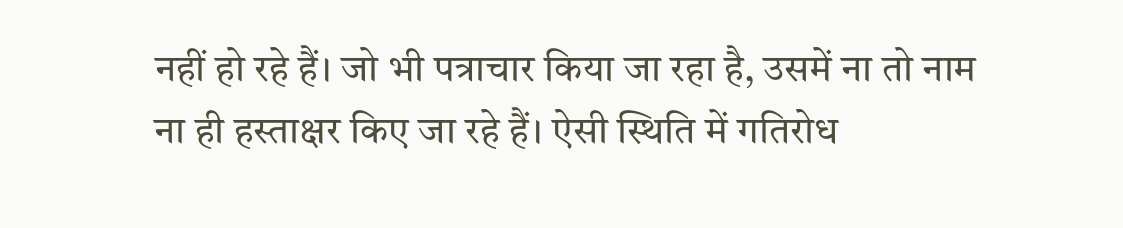नहीं हो रहे हैं। जो भी पत्राचार किया जा रहा है, उसमें ना तो नाम ना ही हस्ताक्षर किए जा रहे हैं। ऐसी स्थिति में गतिरोध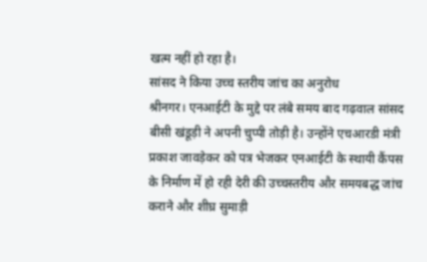खत्म नहीं हो रहा है।
सांसद ने किया उच्च स्तरीय जांच का अनुरोध
श्रीनगर। एनआईटी के मुद्दे पर लंबे समय बाद गढ़वाल सांसद बीसी खंडूड़ी ने अपनी चुप्पी तोड़ी है। उन्होंने एचआरडी मंत्री प्रकाश जावड़ेकर को पत्र भेजकर एनआईटी के स्थायी कैंपस के निर्माण में हो रही देरी की उच्चस्तरीय और समयबद्ध जांच कराने और शीघ्र सुमाड़ी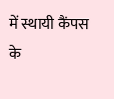में स्थायी कैंपस के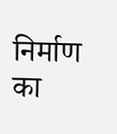निर्माण का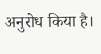अनुरोध किया है।